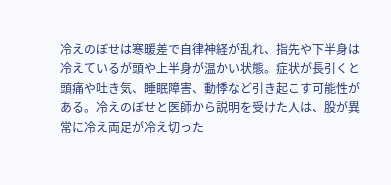冷えのぼせは寒暖差で自律神経が乱れ、指先や下半身は冷えているが頭や上半身が温かい状態。症状が長引くと頭痛や吐き気、睡眠障害、動悸など引き起こす可能性がある。冷えのぼせと医師から説明を受けた人は、股が異常に冷え両足が冷え切った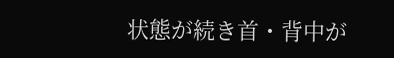状態が続き首・背中が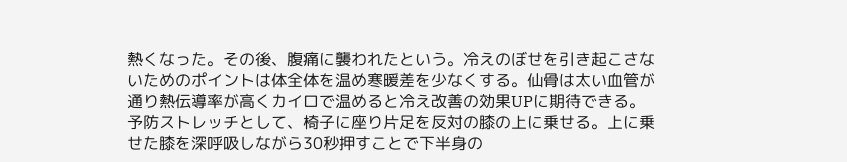熱くなった。その後、腹痛に襲われたという。冷えのぼせを引き起こさないためのポイントは体全体を温め寒暖差を少なくする。仙骨は太い血管が通り熱伝導率が高くカイロで温めると冷え改善の効果UPに期待できる。予防ストレッチとして、椅子に座り片足を反対の膝の上に乗せる。上に乗せた膝を深呼吸しながら30秒押すことで下半身の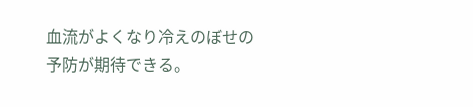血流がよくなり冷えのぼせの予防が期待できる。